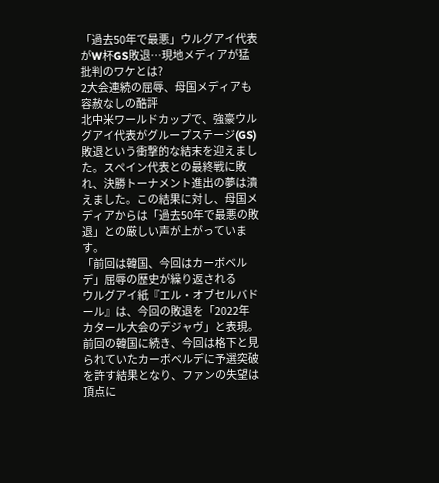「過去50年で最悪」ウルグアイ代表がW杯GS敗退…現地メディアが猛批判のワケとは?
2大会連続の屈辱、母国メディアも容赦なしの酷評
北中米ワールドカップで、強豪ウルグアイ代表がグループステージ(GS)敗退という衝撃的な結末を迎えました。スペイン代表との最終戦に敗れ、決勝トーナメント進出の夢は潰えました。この結果に対し、母国メディアからは「過去50年で最悪の敗退」との厳しい声が上がっています。
「前回は韓国、今回はカーボベルデ」屈辱の歴史が繰り返される
ウルグアイ紙『エル・オブセルバドール』は、今回の敗退を「2022年カタール大会のデジャヴ」と表現。前回の韓国に続き、今回は格下と見られていたカーボベルデに予選突破を許す結果となり、ファンの失望は頂点に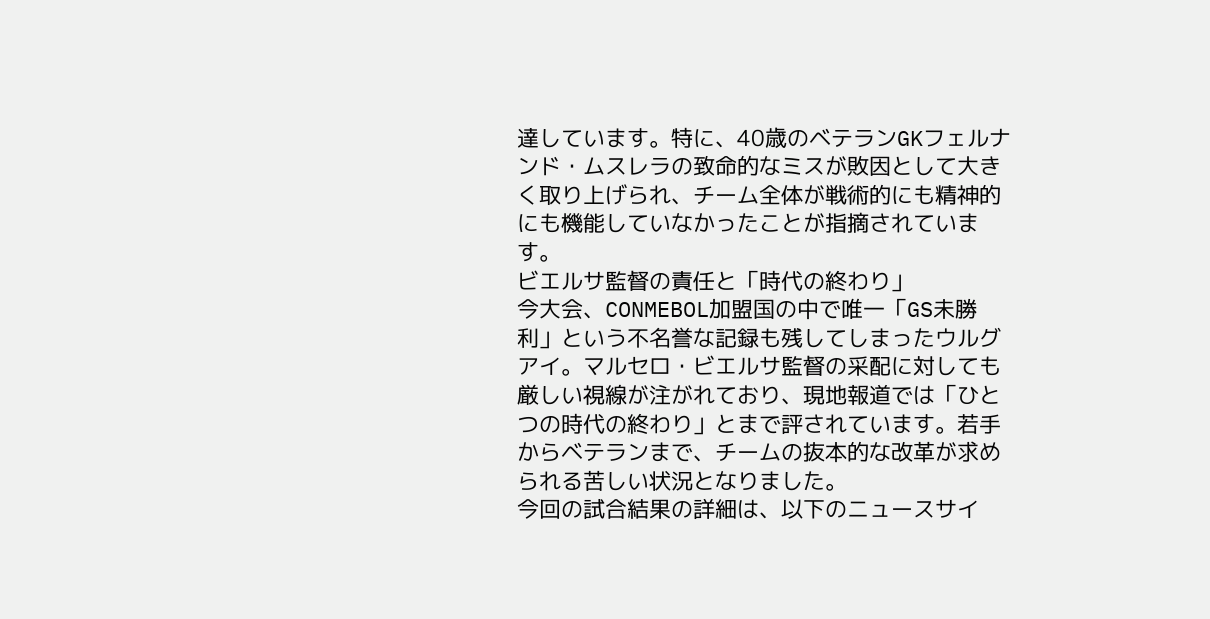達しています。特に、40歳のベテランGKフェルナンド・ムスレラの致命的なミスが敗因として大きく取り上げられ、チーム全体が戦術的にも精神的にも機能していなかったことが指摘されています。
ビエルサ監督の責任と「時代の終わり」
今大会、CONMEBOL加盟国の中で唯一「GS未勝利」という不名誉な記録も残してしまったウルグアイ。マルセロ・ビエルサ監督の采配に対しても厳しい視線が注がれており、現地報道では「ひとつの時代の終わり」とまで評されています。若手からベテランまで、チームの抜本的な改革が求められる苦しい状況となりました。
今回の試合結果の詳細は、以下のニュースサイ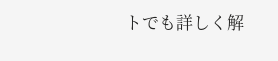トでも詳しく解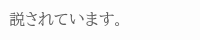説されています。